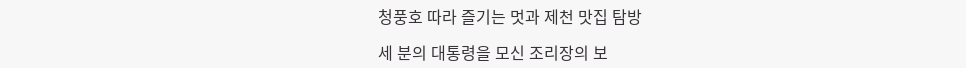청풍호 따라 즐기는 멋과 제천 맛집 탐방

세 분의 대통령을 모신 조리장의 보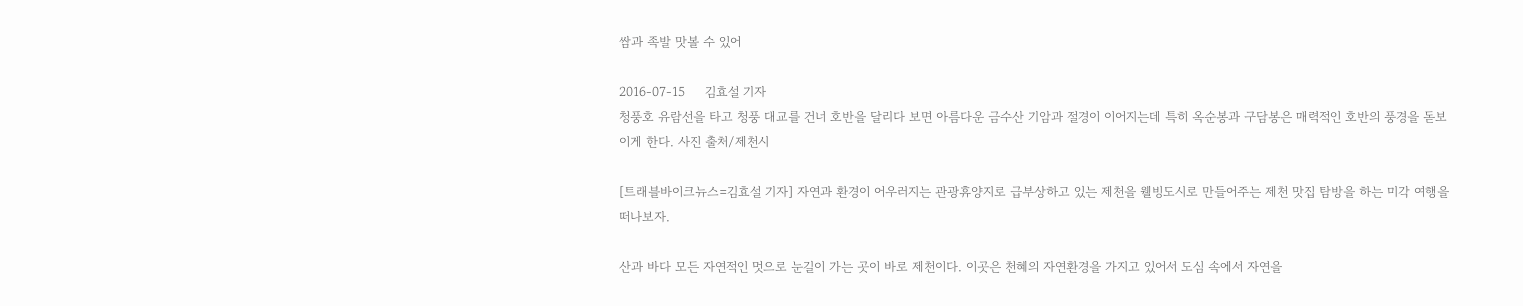쌈과 족발 맛볼 수 있어

2016-07-15     김효설 기자
청풍호 유람선을 타고 청풍 대교를 건너 호반을 달리다 보면 아름다운 금수산 기암과 절경이 이어지는데 특히 옥순봉과 구담봉은 매력적인 호반의 풍경을 돋보이게 한다. 사진 출처/제천시

[트래블바이크뉴스=김효설 기자] 자연과 환경이 어우러지는 관광휴양지로 급부상하고 있는 제천을 웰빙도시로 만들어주는 제천 맛집 탐방을 하는 미각 여행을 떠나보자.

산과 바다 모든 자연적인 멋으로 눈길이 가는 곳이 바로 제천이다. 이곳은 천혜의 자연환경을 가지고 있어서 도심 속에서 자연을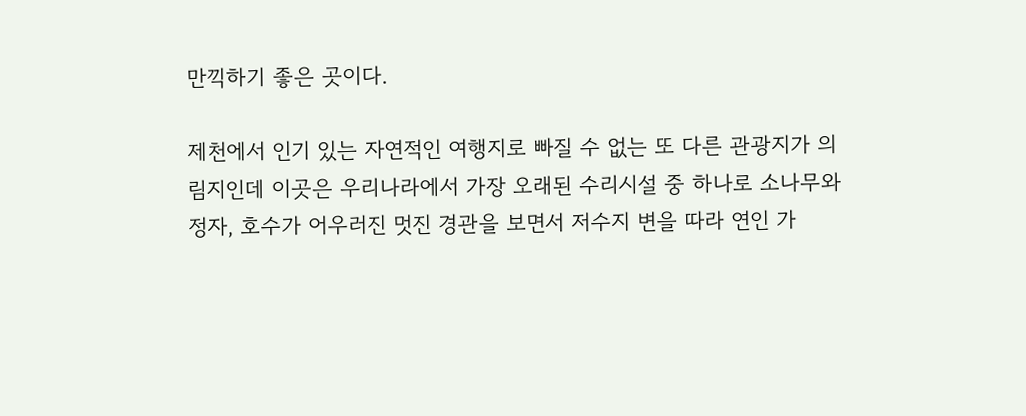만끽하기 좋은 곳이다.

제천에서 인기 있는 자연적인 여행지로 빠질 수 없는 또 다른 관광지가 의림지인데 이곳은 우리나라에서 가장 오래된 수리시설 중 하나로 소나무와 정자, 호수가 어우러진 멋진 경관을 보면서 저수지 변을 따라 연인 가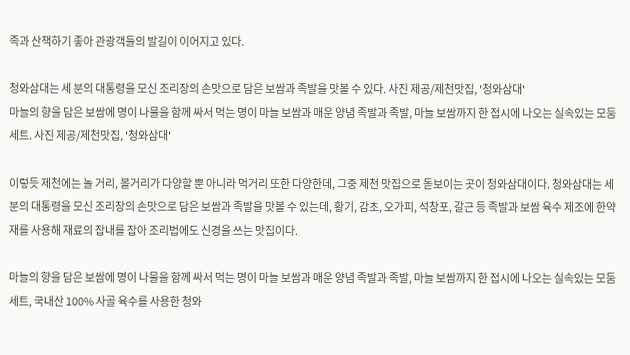족과 산책하기 좋아 관광객들의 발길이 이어지고 있다.

청와삼대는 세 분의 대통령을 모신 조리장의 손맛으로 담은 보쌈과 족발을 맛볼 수 있다. 사진 제공/제천맛집, '청와삼대'
마늘의 향을 담은 보쌈에 명이 나물을 함께 싸서 먹는 명이 마늘 보쌈과 매운 양념 족발과 족발, 마늘 보쌈까지 한 접시에 나오는 실속있는 모둠 세트. 사진 제공/제천맛집, '청와삼대'

이렇듯 제천에는 놀 거리, 볼거리가 다양할 뿐 아니라 먹거리 또한 다양한데, 그중 제천 맛집으로 돋보이는 곳이 청와삼대이다. 청와삼대는 세 분의 대통령을 모신 조리장의 손맛으로 담은 보쌈과 족발을 맛볼 수 있는데, 황기, 감초, 오가피, 석창포, 갈근 등 족발과 보쌈 육수 제조에 한약재를 사용해 재료의 잡내를 잡아 조리법에도 신경을 쓰는 맛집이다.

마늘의 향을 담은 보쌈에 명이 나물을 함께 싸서 먹는 명이 마늘 보쌈과 매운 양념 족발과 족발, 마늘 보쌈까지 한 접시에 나오는 실속있는 모둠 세트, 국내산 100% 사골 육수를 사용한 청와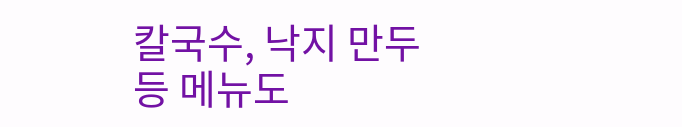칼국수, 낙지 만두 등 메뉴도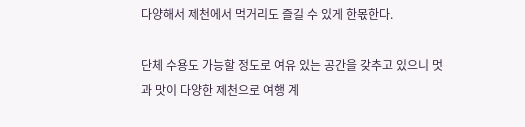다양해서 제천에서 먹거리도 즐길 수 있게 한몫한다.

단체 수용도 가능할 정도로 여유 있는 공간을 갖추고 있으니 멋과 맛이 다양한 제천으로 여행 계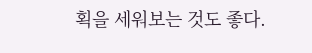획을 세워보는 것도 좋다.